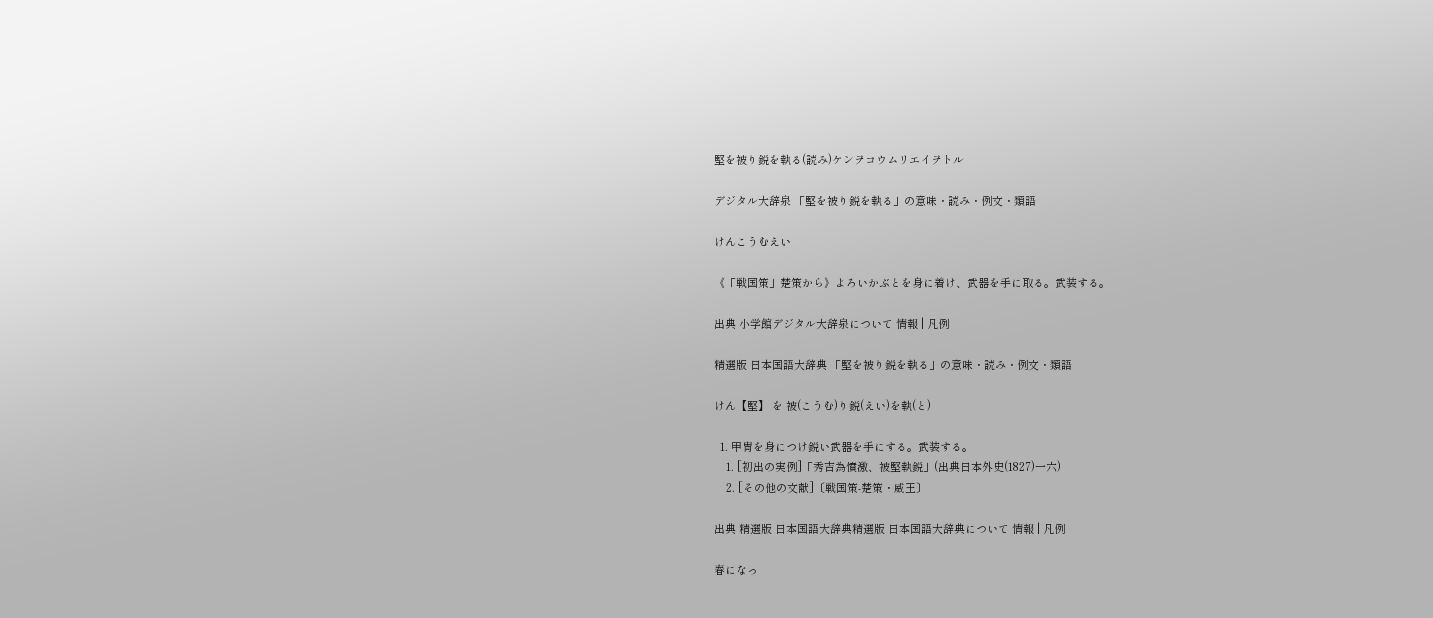堅を被り鋭を執る(読み)ケンヲコウムリエイヲトル

デジタル大辞泉 「堅を被り鋭を執る」の意味・読み・例文・類語

けんこうむえい

《「戦国策」楚策から》よろいかぶとを身に着け、武器を手に取る。武装する。

出典 小学館デジタル大辞泉について 情報 | 凡例

精選版 日本国語大辞典 「堅を被り鋭を執る」の意味・読み・例文・類語

けん【堅】 を 被(こうむ)り鋭(えい)を執(と)

  1. 甲冑を身につけ鋭い武器を手にする。武装する。
    1. [初出の実例]「秀吉為憤激、被堅執鋭」(出典日本外史(1827)一六)
    2. [その他の文献]〔戦国策‐楚策・威王〕

出典 精選版 日本国語大辞典精選版 日本国語大辞典について 情報 | 凡例

春になっ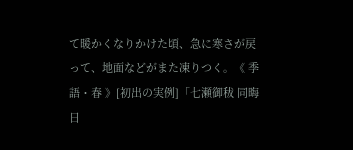て暖かくなりかけた頃、急に寒さが戻って、地面などがまた凍りつく。《 季語・春 》[初出の実例]「七瀬御秡 同晦日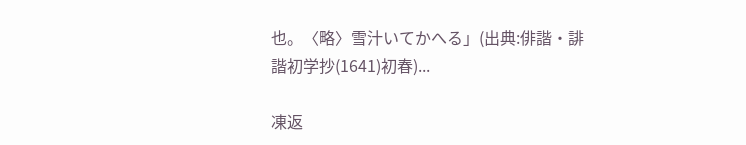也。〈略〉雪汁いてかへる」(出典:俳諧・誹諧初学抄(1641)初春)...

凍返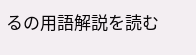るの用語解説を読む